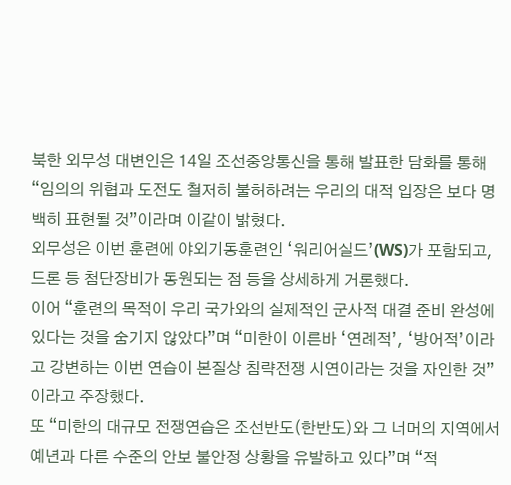북한 외무성 대변인은 14일 조선중앙통신을 통해 발표한 담화를 통해 “임의의 위협과 도전도 철저히 불허하려는 우리의 대적 입장은 보다 명백히 표현될 것”이라며 이같이 밝혔다.
외무성은 이번 훈련에 야외기동훈련인 ‘워리어실드’(WS)가 포함되고, 드론 등 첨단장비가 동원되는 점 등을 상세하게 거론했다.
이어 “훈련의 목적이 우리 국가와의 실제적인 군사적 대결 준비 완성에 있다는 것을 숨기지 않았다”며 “미한이 이른바 ‘연례적’, ‘방어적’이라고 강변하는 이번 연습이 본질상 침략전쟁 시연이라는 것을 자인한 것”이라고 주장했다.
또 “미한의 대규모 전쟁연습은 조선반도(한반도)와 그 너머의 지역에서 예년과 다른 수준의 안보 불안정 상황을 유발하고 있다”며 “적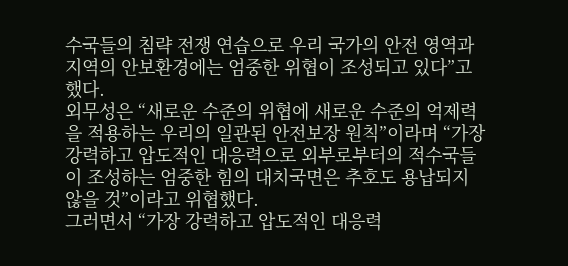수국들의 침략 전쟁 연습으로 우리 국가의 안전 영역과 지역의 안보환경에는 엄중한 위협이 조성되고 있다”고 했다.
외무성은 “새로운 수준의 위협에 새로운 수준의 억제력을 적용하는 우리의 일관된 안전보장 원칙”이라며 “가장 강력하고 압도적인 대응력으로 외부로부터의 적수국들이 조성하는 엄중한 힘의 대치국면은 추호도 용납되지 않을 것”이라고 위협했다.
그러면서 “가장 강력하고 압도적인 대응력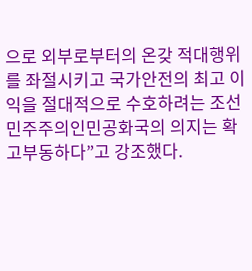으로 외부로부터의 온갖 적대행위를 좌절시키고 국가안전의 최고 이익을 절대적으로 수호하려는 조선민주주의인민공화국의 의지는 확고부동하다”고 강조했다.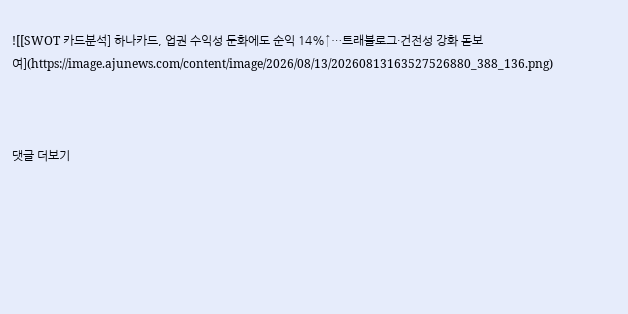![[SWOT 카드분석] 하나카드, 업권 수익성 둔화에도 순익 14%↑…트래블로그·건전성 강화 돋보여](https://image.ajunews.com/content/image/2026/08/13/20260813163527526880_388_136.png)



댓글 더보기